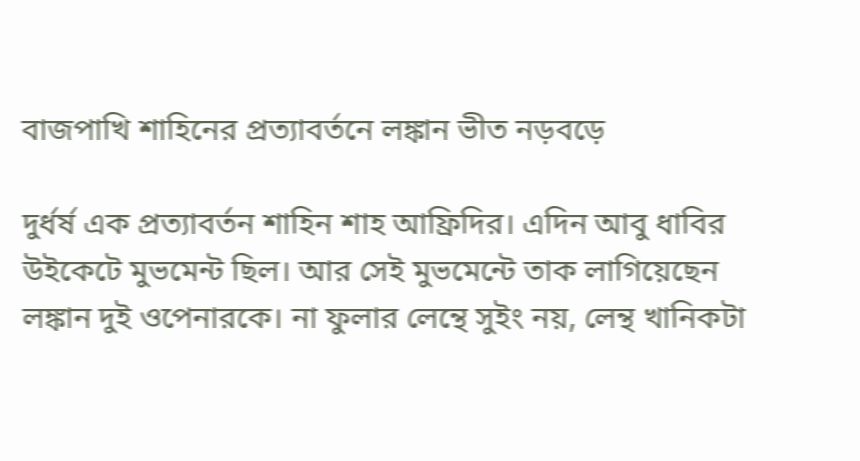বাজপাখি শাহিনের প্রত্যাবর্তনে লঙ্কান ভীত নড়বড়ে

দুর্ধর্ষ এক প্রত্যাবর্তন শাহিন শাহ আফ্রিদির। এদিন আবু ধাবির উইকেটে মুভমেন্ট ছিল। আর সেই মুভমেন্টে তাক লাগিয়েছেন লঙ্কান দুই ওপেনারকে। না ফুলার লেন্থে সুইং নয়, লেন্থ খানিকটা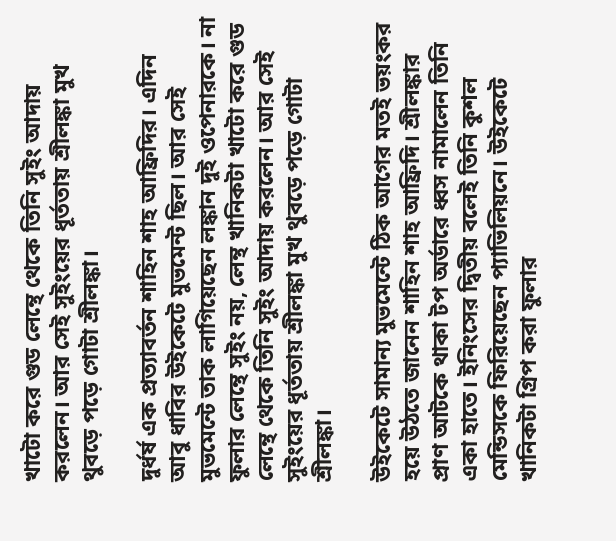খাটো করে গুড লেন্থে থেকে তিনি সুইং আদায় করলেন। আর সেই সুইংয়ের ধূর্ততায় শ্রীলঙ্কা মুখ থুবড়ে পড়ে গোটা শ্রীলঙ্কা।

দুর্ধর্ষ এক প্রত্যাবর্তন শাহিন শাহ আফ্রিদির। এদিন আবু ধাবির উইকেটে মুভমেন্ট ছিল। আর সেই মুভমেন্টে তাক লাগিয়েছেন লঙ্কান দুই ওপেনারকে। না ফুলার লেন্থে সুইং নয়, লেন্থ খানিকটা খাটো করে গুড লেন্থে থেকে তিনি সুইং আদায় করলেন। আর সেই সুইংয়ের ধূর্ততায় শ্রীলঙ্কা মুখ থুবড়ে পড়ে গোটা শ্রীলঙ্কা।

উইকেটে সামান্য মুভমেন্টে ঠিক আগের মতই ভয়ংকর হয়ে উঠতে জানেন শাহিন শাহ আফ্রিদি। শ্রীলঙ্কার প্রাণ আটকে থাকা টপ অর্ডারে ধ্বস নামালেন তিনি একা হাতে। ইনিংসের দ্বিতীয় বলেই তিনি কুশল মেন্ডিসকে ফিরিয়েছেন প্যাভিলিয়নে। উইকেটে খানিকটা গ্রিপ করা ফুলার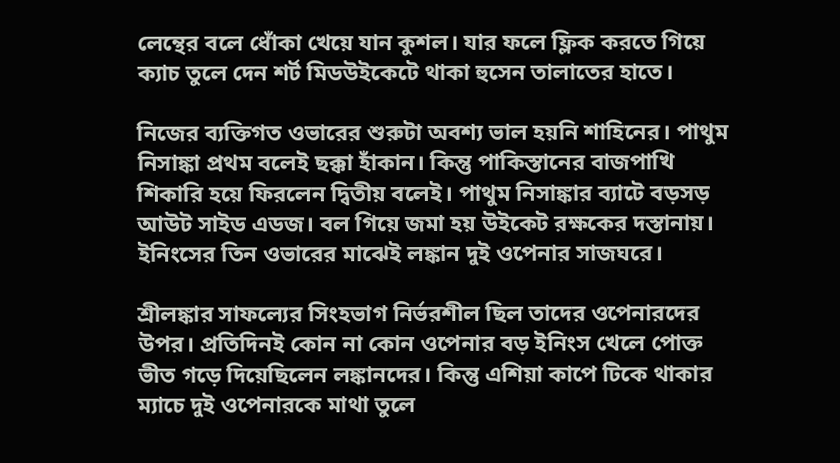লেন্থের বলে ধোঁকা খেয়ে যান কুশল। যার ফলে ফ্লিক করতে গিয়ে ক্যাচ তুলে দেন শর্ট মিডউইকেটে থাকা হুসেন তালাতের হাতে।

নিজের ব্যক্তিগত ওভারের শুরুটা অবশ্য ভাল হয়নি শাহিনের। পাথুম নিসাঙ্কা প্রথম বলেই ছক্কা হাঁকান। কিন্তু পাকিস্তানের বাজপাখি শিকারি হয়ে ফিরলেন দ্বিতীয় বলেই। পাথুম নিসাঙ্কার ব্যাটে বড়সড় আউট সাইড এডজ। বল গিয়ে জমা হয় উইকেট রক্ষকের দস্তানায়। ইনিংসের তিন ওভারের মাঝেই লঙ্কান দুই ওপেনার সাজঘরে।

শ্রীলঙ্কার সাফল্যের সিংহভাগ নির্ভরশীল ছিল তাদের ওপেনারদের উপর। প্রতিদিনই কোন না কোন ওপেনার বড় ইনিংস খেলে পোক্ত ভীত গড়ে দিয়েছিলেন লঙ্কানদের। কিন্তু এশিয়া কাপে টিকে থাকার ম্যাচে দুই ওপেনারকে মাথা তুলে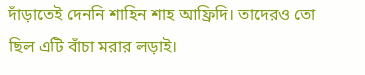দাঁড়াতেই দেননি শাহিন শাহ আফ্রিদি। তাদেরও তো ছিল এটি বাঁচা মরার লড়াই।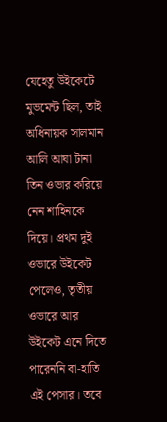যেহেতু উইকেটে মুভমেন্ট ছিল, তাই অধিনায়ক সালমান আলি আঘা টানা তিন ওভার করিয়ে নেন শাহিনকে দিয়ে। প্রথম দুই ওভারে উইকেট পেলেও, তৃতীয় ওভারে আর উইকেট এনে দিতে পারেননি বা-হাতি এই পেসার। তবে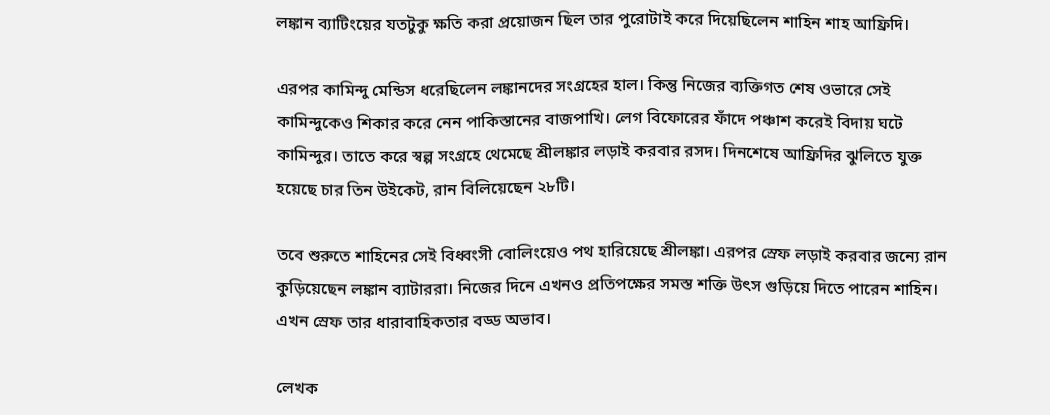লঙ্কান ব্যাটিংয়ের যতটুকু ক্ষতি করা প্রয়োজন ছিল তার পুরোটাই করে দিয়েছিলেন শাহিন শাহ আফ্রিদি।

এরপর কামিন্দু মেন্ডিস ধরেছিলেন লঙ্কানদের সংগ্রহের হাল। কিন্তু নিজের ব্যক্তিগত শেষ ওভারে সেই কামিন্দুকেও শিকার করে নেন পাকিস্তানের বাজপাখি। লেগ বিফোরের ফাঁদে পঞ্চাশ করেই বিদায় ঘটে কামিন্দুর। তাতে করে স্বল্প সংগ্রহে থেমেছে শ্রীলঙ্কার লড়াই করবার রসদ। দিনশেষে আফ্রিদির ঝুলিতে যুক্ত হয়েছে চার তিন উইকেট, রান বিলিয়েছেন ২৮টি।

তবে শুরুতে শাহিনের সেই বিধ্বংসী বোলিংয়েও পথ হারিয়েছে শ্রীলঙ্কা। এরপর স্রেফ লড়াই করবার জন্যে রান কুড়িয়েছেন লঙ্কান ব্যাটাররা। নিজের দিনে এখনও প্রতিপক্ষের সমস্ত শক্তি উৎস গুড়িয়ে দিতে পারেন শাহিন। এখন স্রেফ তার ধারাবাহিকতার বড্ড অভাব।

লেখক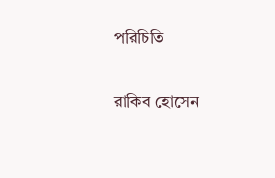পরিচিতি

রাকিব হোসেন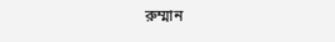রুম্মান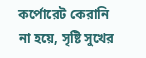কর্পোরেট কেরানি না হয়ে, সৃষ্টি সুখের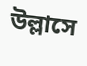উল্লাসে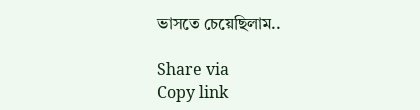ভাসতে চেয়েছিলাম..

Share via
Copy link